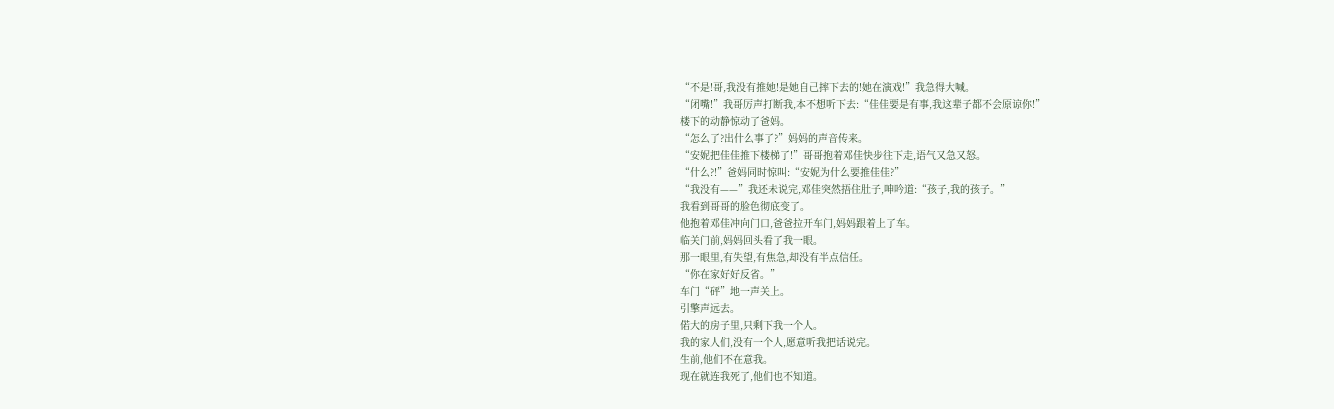“不是!哥,我没有推她!是她自己摔下去的!她在演戏!”我急得大喊。
“闭嘴!”我哥厉声打断我,本不想听下去:“佳佳要是有事,我这辈子都不会原谅你!”
楼下的动静惊动了爸妈。
“怎么了?出什么事了?”妈妈的声音传来。
“安妮把佳佳推下楼梯了!”哥哥抱着邓佳快步往下走,语气又急又怒。
“什么?!”爸妈同时惊叫:“安妮为什么要推佳佳?”
“我没有——”我还未说完,邓佳突然捂住肚子,呻吟道:“孩子,我的孩子。”
我看到哥哥的脸色彻底变了。
他抱着邓佳冲向门口,爸爸拉开车门,妈妈跟着上了车。
临关门前,妈妈回头看了我一眼。
那一眼里,有失望,有焦急,却没有半点信任。
“你在家好好反省。”
车门“砰”地一声关上。
引擎声远去。
偌大的房子里,只剩下我一个人。
我的家人们,没有一个人,愿意听我把话说完。
生前,他们不在意我。
现在就连我死了,他们也不知道。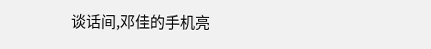谈话间,邓佳的手机亮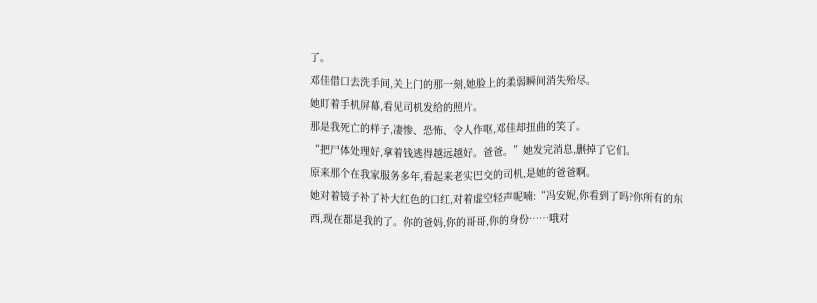了。
邓佳借口去洗手间,关上门的那一刻,她脸上的柔弱瞬间消失殆尽。
她盯着手机屏幕,看见司机发给的照片。
那是我死亡的样子,凄惨、恐怖、令人作呕,邓佳却扭曲的笑了。
“把尸体处理好,拿着钱逃得越远越好。爸爸。”她发完消息,删掉了它们。
原来那个在我家服务多年,看起来老实巴交的司机,是她的爸爸啊。
她对着镜子补了补大红色的口红,对着虚空轻声呢喃:“冯安妮,你看到了吗?你所有的东西,现在都是我的了。你的爸妈,你的哥哥,你的身份……哦对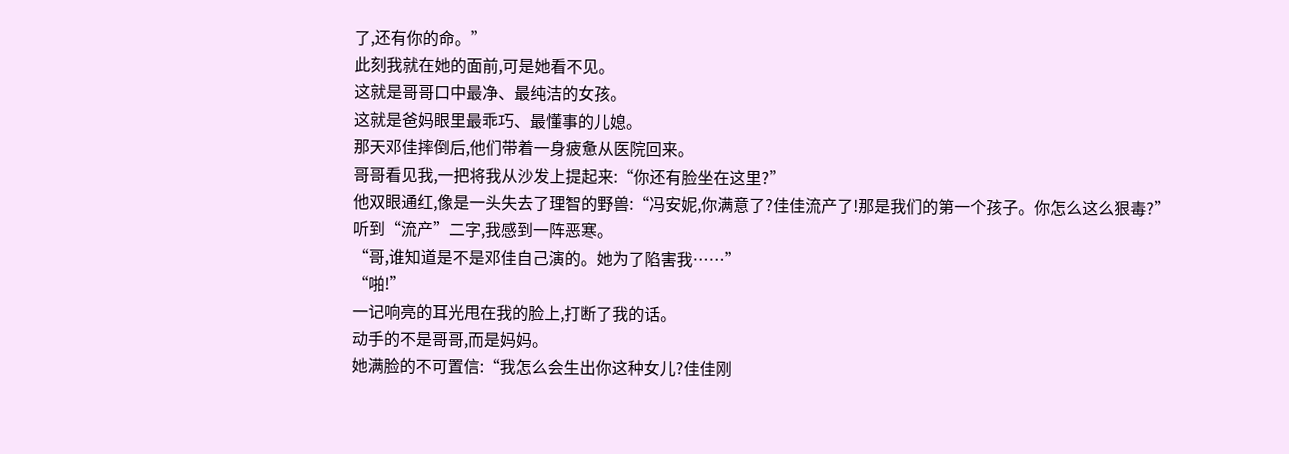了,还有你的命。”
此刻我就在她的面前,可是她看不见。
这就是哥哥口中最净、最纯洁的女孩。
这就是爸妈眼里最乖巧、最懂事的儿媳。
那天邓佳摔倒后,他们带着一身疲惫从医院回来。
哥哥看见我,一把将我从沙发上提起来:“你还有脸坐在这里?”
他双眼通红,像是一头失去了理智的野兽:“冯安妮,你满意了?佳佳流产了!那是我们的第一个孩子。你怎么这么狠毒?”
听到“流产”二字,我感到一阵恶寒。
“哥,谁知道是不是邓佳自己演的。她为了陷害我……”
“啪!”
一记响亮的耳光甩在我的脸上,打断了我的话。
动手的不是哥哥,而是妈妈。
她满脸的不可置信:“我怎么会生出你这种女儿?佳佳刚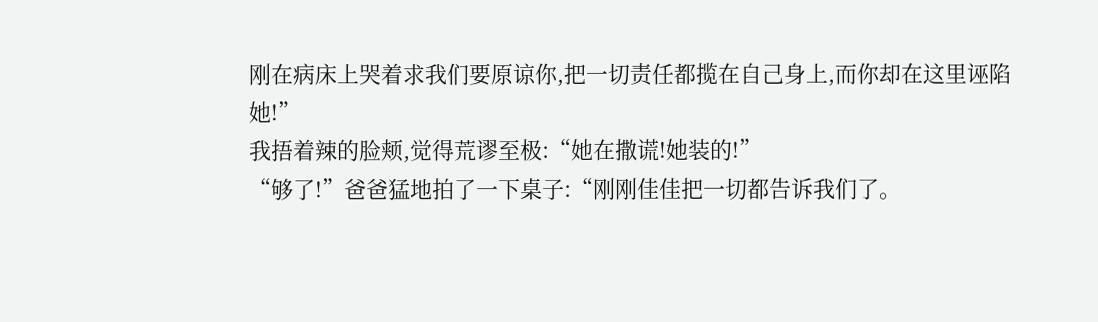刚在病床上哭着求我们要原谅你,把一切责任都揽在自己身上,而你却在这里诬陷她!”
我捂着辣的脸颊,觉得荒谬至极:“她在撒谎!她装的!”
“够了!”爸爸猛地拍了一下桌子:“刚刚佳佳把一切都告诉我们了。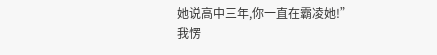她说高中三年,你一直在霸凌她!”
我愣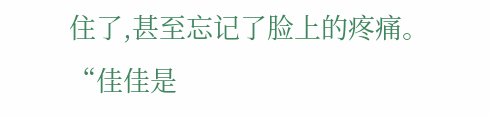住了,甚至忘记了脸上的疼痛。
“佳佳是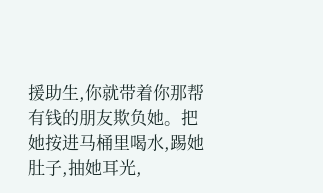援助生,你就带着你那帮有钱的朋友欺负她。把她按进马桶里喝水,踢她肚子,抽她耳光,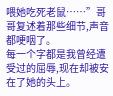喂她吃死老鼠……”哥哥复述着那些细节,声音都哽咽了。
每一个字都是我曾经遭受过的屈辱,现在却被安在了她的头上。